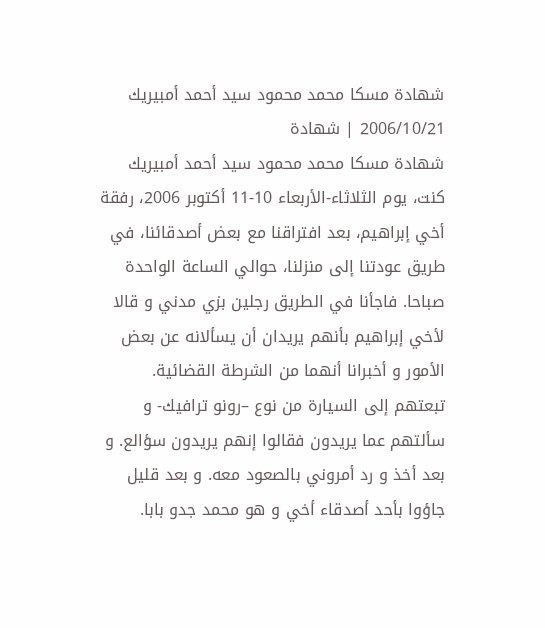شهادة مسكا محمد محمود سيد أحمد أمبيريك
2006/10/21 | شهادة
شهادة مسكا محمد محمود سيد أحمد أمبيريك
كنت، يوم الثلاثاء-الأربعاء 10-11 أكتوبر 2006، رفقة أخي إبراهيم، بعد افتراقنا مع بعض أصدقائنا، في طريق عودتنا إلى منزلنا، حوالي الساعة الواحدة صباحا. فاجأنا في الطريق رجلين بزي مدني و قالا لأخي إبراهيم بأنهم يريدان أن يسألانه عن بعض الأمور و أخبرانا أنهما من الشرطة القضائية. تبعتهم إلى السيارة من نوع –رونو ترافيك- و سألتهم عما يريدون فقالوا إنهم يريدون سؤالع. و بعد أخذ و رد أمروني بالصعود معه. و بعد قليل جاؤوا بأحد أصدقاء أخي و هو محمد جدو بابا.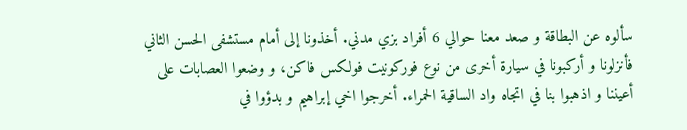سألوه عن البطاقة و صعد معنا حوالي 6 أفراد بزي مدني. أخذونا إلى أمام مستشفى الحسن الثاني فأنزلونا و أركبونا في سيارة أخرى من نوع فوركونيت فولكس فاكن، و وضعوا العصابات على أعيننا و اذهبوا بنا في اتجاه واد الساقية الحمراء. أخرجوا اخي إبراهيم و بدؤوا في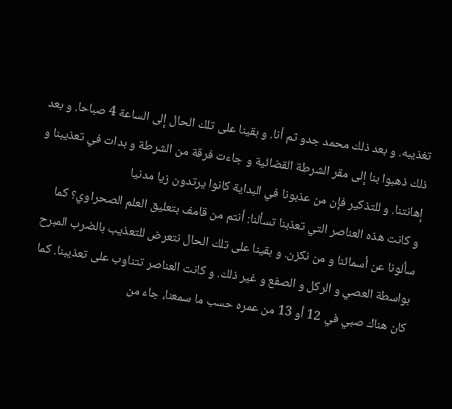تغذيبه. و بعد ذلك محمد جدو ثم أنا. و بقينا على تلك الحال إلى الساعة 4 صباحا. و بعد ذلك ذهبوا بنا إلى مقر الشرطة القضائية و جاءت فرقة من الشرطة و بدات في تعذيبنا و إهانتنا. و للتذكير فإن من عذبونا في البداية كانوا يرتدون زيا مدنيا
و كانت هذه العناصر التي تعذبنا تسألنا: أنتم من قامف بتعليق العلم الصحراوي؟ كما سألونا عن أسمائنا و من نكزن. و بقينا على تلك الحال نتعرض للتعذيب بالضرب المبرح بواسطة العصي و الركل و الصفع و غير ذلك. و كانت العناصر تتناوب على تعذيبنا. كما كان هناك صبي في 12 أو 13 من عمره حسب ما سمعنا، جاء من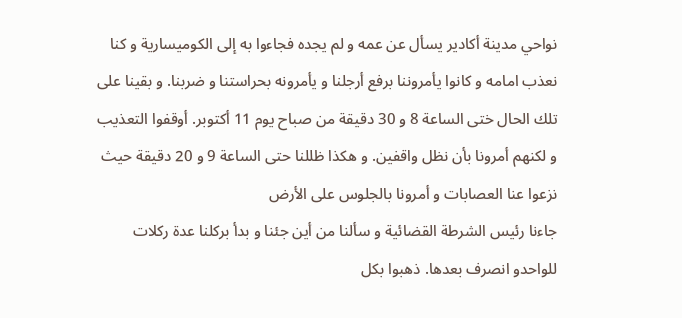نواحي مدينة أكادير يسأل عن عمه و لم يجده فجاءوا به إلى الكوميسارية و كنا نعذب امامه و كانوا يأمروننا برفع أرجلنا و يأمرونه بحراستنا و ضربنا. و بقينا على تلك الحال ختى الساعة 8 و 30 دقيقة من صباح يوم 11 أكتوبر. أوقفوا التعذيب و لكنهم أمرونا بأن نظل واقفين. و هكذا ظللنا حتى الساعة 9 و 20 دقيقة حيث نزعوا عنا العصابات و أمرونا بالجلوس على الأرض
جاءنا رئيس الشرطة القضائية و سألنا من أين جئنا و بدأ بركلنا عدة ركلات للواحدو انصرف بعدها. ذهبوا بكل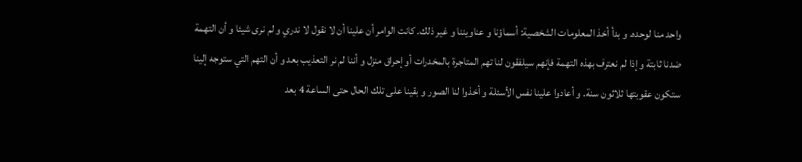واحد منا لوحده. و بدأ أخذ المعلومات الشخصية: أسماؤنا و عناويننا و غير ذلك. كانت الوامر أن علينا أن لا نقول لا ندري و لم نرى شيئا و أن التهمة ضدنا ثابتة و إذا لم نعترف بهذه التهمة فإنهم سيلفقون لنا تهم المتاجرة بالمخدرات أو إحراق منزل و أننا لم نر التعذيب بعد و أن التهم التي ستوجه إلينا ستكون عقوبتها ثلاثون سنة. و أعادوا علينا نفس الأسئلة و أخذوا لنا الصور و بقينا على تلك الحال حتى الساعة 4 بعد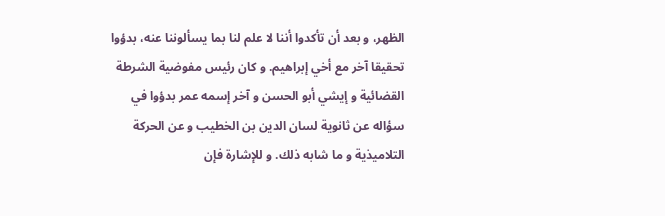الظهر، و بعد أن تأكدوا أننا لا علم لنا بما يسألوننا عنه، بدؤوا تحقيقا آخر مع أخي إبراهيم. و كان رئيس مفوضية الشرطة القضائية و إيشي أبو الحسن و آخر إسمه عمر بدؤوا في سؤاله عن ثانوية لسان الدين بن الخطيب و عن الحركة التلاميذية و ما شابه ذلك. و للإشارة فإن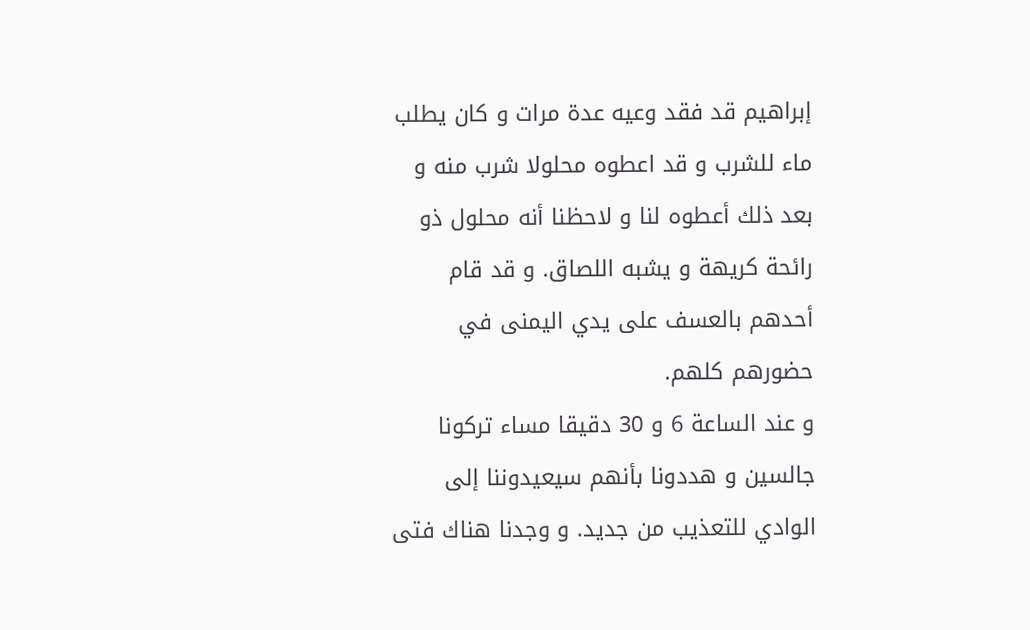إبراهيم قد فقد وعيه عدة مرات و كان يطلب ماء للشرب و قد اعطوه محلولا شرب منه و بعد ذلك أعطوه لنا و لاحظنا أنه محلول ذو رائحة كريهة و يشبه اللصاق. و قد قام أحدهم بالعسف على يدي اليمنى في حضورهم كلهم.
و عند الساعة 6 و 30 دقيقا مساء تركونا جالسين و هددونا بأنهم سيعيدوننا إلى الوادي للتعذيب من جديد. و وجدنا هناك فتى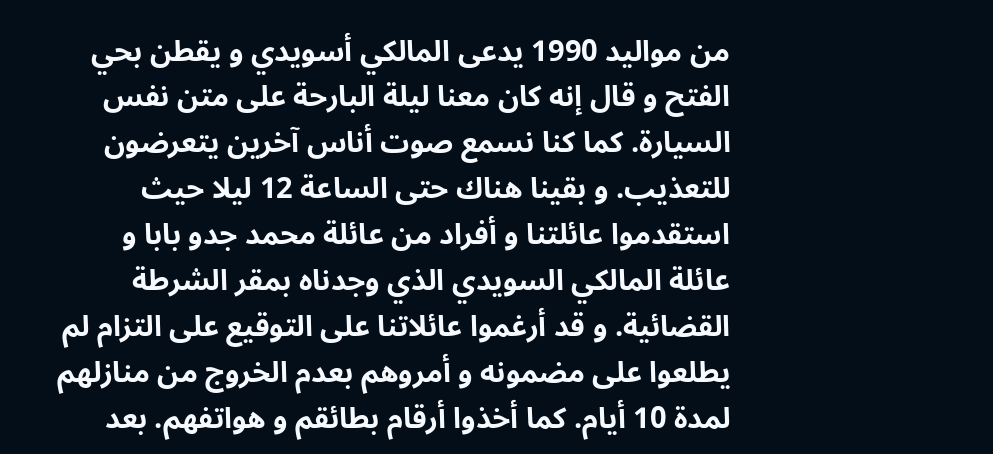من مواليد 1990 يدعى المالكي أسويدي و يقطن بحي الفتح و قال إنه كان معنا ليلة البارحة على متن نفس السيارة. كما كنا نسمع صوت أناس آخرين يتعرضون للتعذيب. و بقينا هناك حتى الساعة 12 ليلا حيث استقدموا عائلتنا و أفراد من عائلة محمد جدو بابا و عائلة المالكي السويدي الذي وجدناه بمقر الشرطة القضائية. و قد أرغموا عائلاتنا على التوقيع على التزام لم يطلعوا على مضمونه و أمروهم بعدم الخروج من منازلهم لمدة 10 أيام. كما أخذوا أرقام بطائقم و هواتفهم. بعد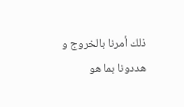ذلك أمرنا بالخروج و هددونا بما هو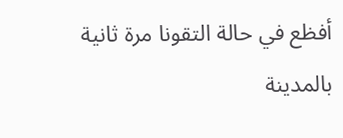أفظع في حالة التقونا مرة ثانية بالمدينة